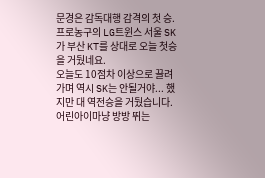문경은 감독대행 감격의 첫 승.
프로농구의 LG트윈스 서울 SK가 부산 KT를 상대로 오늘 첫승을 거뒀네요.
오늘도 10점차 이상으로 끌려가며 역시 SK는 안될거야... 했지만 대 역전승을 거뒀습니다.
어린아이마냥 방방 뛰는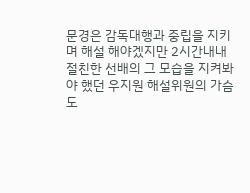문경은 감독대행과 중립을 지키며 해설 해야겠지만 2시간내내 절친한 선배의 그 모습을 지켜봐야 했던 우지원 해설위원의 가슴도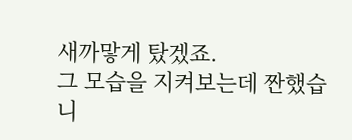새까맣게 탔겠죠.
그 모습을 지켜보는데 짠했습니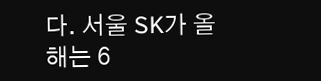다. 서울 SK가 올해는 6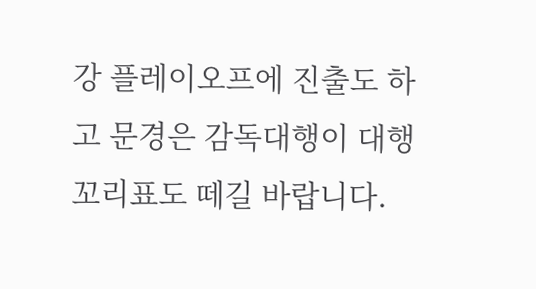강 플레이오프에 진출도 하고 문경은 감독대행이 대행 꼬리표도 떼길 바랍니다.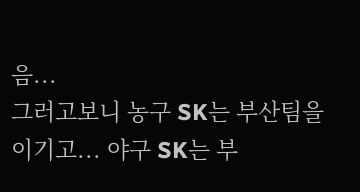음...
그러고보니 농구 SK는 부산팀을 이기고... 야구 SK는 부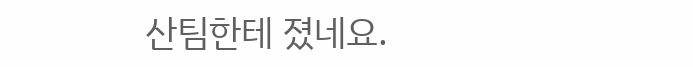산팀한테 졌네요.